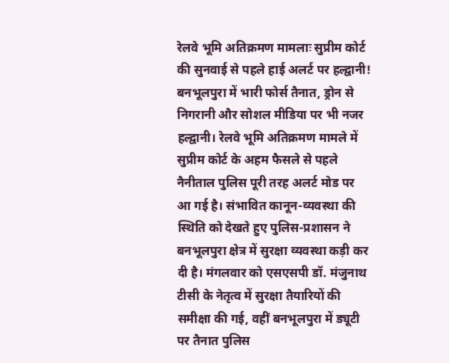रेलवे भूमि अतिक्रमण मामलाः सुप्रीम कोर्ट की सुनवाई से पहले हाई अलर्ट पर हल्द्वानी! बनभूलपुरा में भारी फोर्स तैनात, ड्रोन से निगरानी और सोशल मीडिया पर भी नजर
हल्द्वानी। रेलवे भूमि अतिक्रमण मामले में सुप्रीम कोर्ट के अहम फैसले से पहले नैनीताल पुलिस पूरी तरह अलर्ट मोड पर आ गई है। संभावित कानून-व्यवस्था की स्थिति को देखते हुए पुलिस-प्रशासन ने बनभूलपुरा क्षेत्र में सुरक्षा व्यवस्था कड़ी कर दी है। मंगलवार को एसएसपी डॉ. मंजुनाथ टीसी के नेतृत्व में सुरक्षा तैयारियों की समीक्षा की गई, वहीं बनभूलपुरा में ड्यूटी पर तैनात पुलिस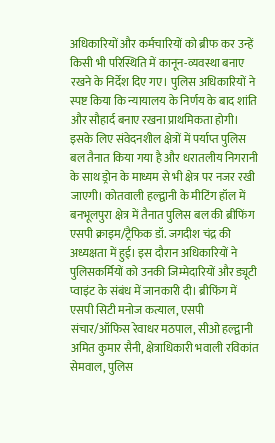अधिकारियों और कर्मचारियों को ब्रीफ कर उन्हें किसी भी परिस्थिति में कानून-व्यवस्था बनाए रखने के निर्देश दिए गए। पुलिस अधिकारियों ने स्पष्ट किया कि न्यायालय के निर्णय के बाद शांति और सौहार्द बनाए रखना प्राथमिकता होगी। इसके लिए संवेदनशील क्षेत्रों में पर्याप्त पुलिस बल तैनात किया गया है और धरातलीय निगरानी के साथ ड्रोन के माध्यम से भी क्षेत्र पर नजर रखी जाएगी। कोतवाली हल्द्वानी के मीटिंग हॉल में बनभूलपुरा क्षेत्र में तैनात पुलिस बल की ब्रीफिंग एसपी क्राइम/ट्रैफिक डॉ. जगदीश चंद्र की अध्यक्षता में हुई। इस दौरान अधिकारियों ने पुलिसकर्मियों को उनकी जिम्मेदारियों और ड्यूटी प्वाइंट के संबंध में जानकारी दी। ब्रीफिंग में एसपी सिटी मनोज कत्याल, एसपी संचार/ऑफिस रेवाधर मठपाल, सीओ हल्द्वानी अमित कुमार सैनी, क्षेत्राधिकारी भवाली रविकांत सेमवाल, पुलिस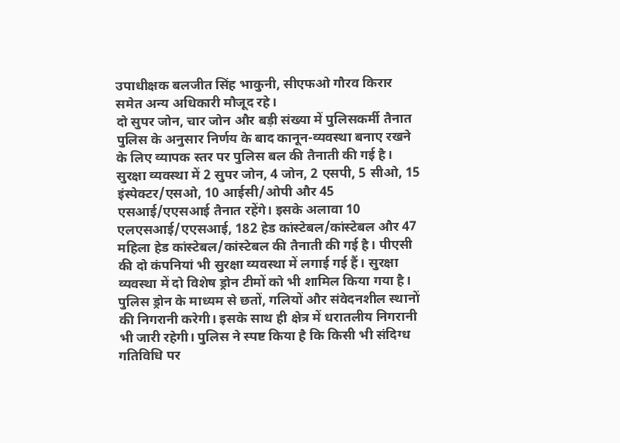उपाधीक्षक बलजीत सिंह भाकुनी, सीएफओ गौरव किरार समेत अन्य अधिकारी मौजूद रहे।
दो सुपर जोन, चार जोन और बड़ी संख्या में पुलिसकर्मी तैनात
पुलिस के अनुसार निर्णय के बाद कानून-व्यवस्था बनाए रखने के लिए व्यापक स्तर पर पुलिस बल की तैनाती की गई है। सुरक्षा व्यवस्था में 2 सुपर जोन, 4 जोन, 2 एसपी, 5 सीओ, 15 इंस्पेक्टर/एसओ, 10 आईसी/ओपी और 45 एसआई/एएसआई तैनात रहेंगे। इसके अलावा 10 एलएसआई/एएसआई, 182 हेड कांस्टेबल/कांस्टेबल और 47 महिला हेड कांस्टेबल/कांस्टेबल की तैनाती की गई है। पीएसी की दो कंपनियां भी सुरक्षा व्यवस्था में लगाई गई हैं। सुरक्षा व्यवस्था में दो विशेष ड्रोन टीमों को भी शामिल किया गया है। पुलिस ड्रोन के माध्यम से छतों, गलियों और संवेदनशील स्थानों की निगरानी करेगी। इसके साथ ही क्षेत्र में धरातलीय निगरानी भी जारी रहेगी। पुलिस ने स्पष्ट किया है कि किसी भी संदिग्ध गतिविधि पर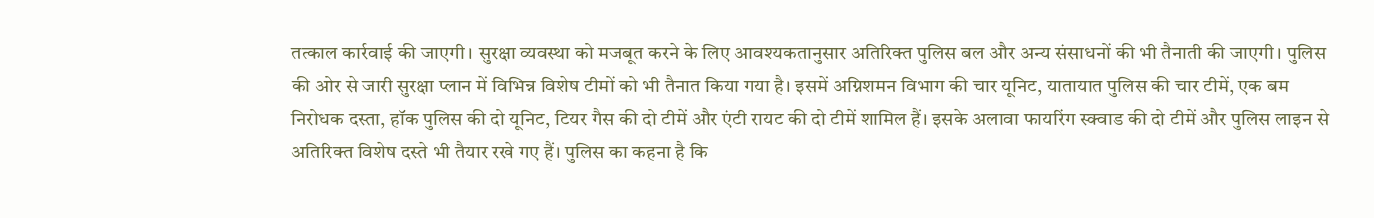तत्काल कार्रवाई की जाएगी। सुरक्षा व्यवस्था को मजबूत करने के लिए आवश्यकतानुसार अतिरिक्त पुलिस बल और अन्य संसाधनों की भी तैनाती की जाएगी। पुलिस की ओर से जारी सुरक्षा प्लान में विभिन्न विशेष टीमों को भी तैनात किया गया है। इसमें अग्निशमन विभाग की चार यूनिट, यातायात पुलिस की चार टीमें, एक बम निरोधक दस्ता, हॉक पुलिस की दो यूनिट, टियर गैस की दो टीमें और एंटी रायट की दो टीमें शामिल हैं। इसके अलावा फायरिंग स्क्वाड की दो टीमें और पुलिस लाइन से अतिरिक्त विशेष दस्ते भी तैयार रखे गए हैं। पुलिस का कहना है कि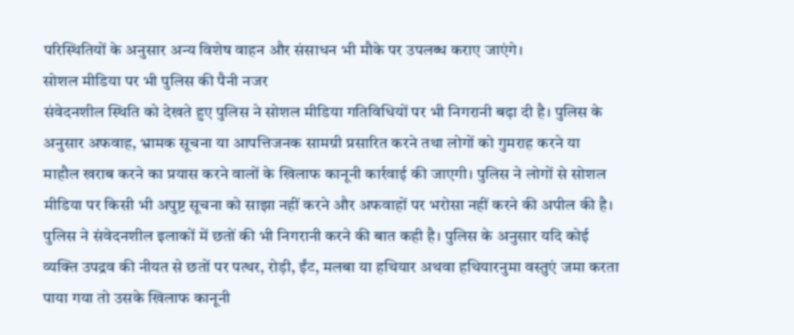परिस्थितियों के अनुसार अन्य विशेष वाहन और संसाधन भी मौके पर उपलब्ध कराए जाएंगे।
सोशल मीडिया पर भी पुलिस की पैनी नजर
संवेदनशील स्थिति को देखते हुए पुलिस ने सोशल मीडिया गतिविधियों पर भी निगरानी बढ़ा दी है। पुलिस के अनुसार अफवाह, भ्रामक सूचना या आपत्तिजनक सामग्री प्रसारित करने तथा लोगों को गुमराह करने या माहौल खराब करने का प्रयास करने वालों के खिलाफ कानूनी कार्रवाई की जाएगी। पुलिस ने लोगों से सोशल मीडिया पर किसी भी अपुष्ट सूचना को साझा नहीं करने और अफवाहों पर भरोसा नहीं करने की अपील की है। पुलिस ने संवेदनशील इलाकों में छतों की भी निगरानी करने की बात कही है। पुलिस के अनुसार यदि कोई व्यक्ति उपद्रव की नीयत से छतों पर पत्थर, रोड़ी, ईंट, मलबा या हथियार अथवा हथियारनुमा वस्तुएं जमा करता पाया गया तो उसके खिलाफ कानूनी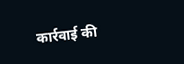कार्रवाई की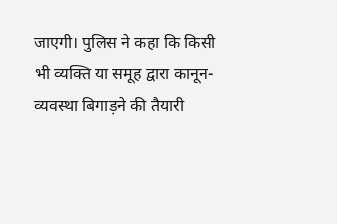जाएगी। पुलिस ने कहा कि किसी भी व्यक्ति या समूह द्वारा कानून-व्यवस्था बिगाड़ने की तैयारी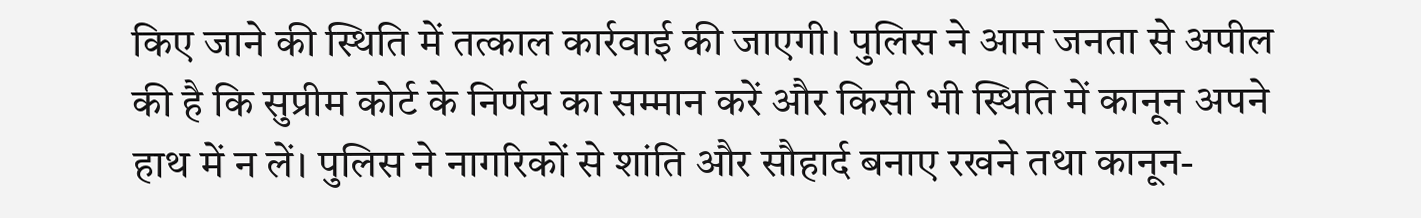किए जाने की स्थिति में तत्काल कार्रवाई की जाएगी। पुलिस ने आम जनता से अपील की है कि सुप्रीम कोर्ट के निर्णय का सम्मान करें और किसी भी स्थिति में कानून अपने हाथ में न लें। पुलिस ने नागरिकों से शांति और सौहार्द बनाए रखने तथा कानून-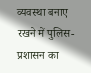व्यवस्था बनाए रखने में पुलिस-प्रशासन का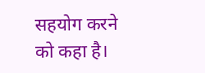सहयोग करने को कहा है।